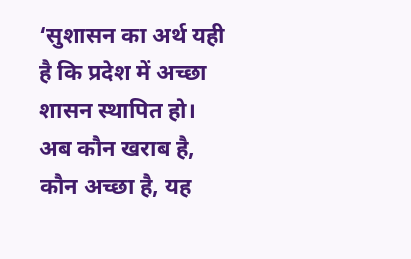‘सुशासन का अर्थ यही है कि प्रदेश में अच्छा शासन स्थापित हो। अब कौन खराब है, कौन अच्छा है, यह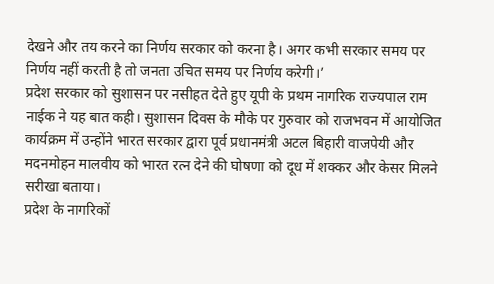देखने और तय करने का निर्णय सरकार को करना है। अगर कभी सरकार समय पर निर्णय नहीं करती है तो जनता उचित समय पर निर्णय करेगी।’
प्रदेश सरकार को सुशासन पर नसीहत देते हुए यूपी के प्रथम नागरिक राज्यपाल राम नाईक ने यह बात कही। सुशासन दिवस के मौके पर गुरुवार को राजभवन में आयोजित कार्यक्रम में उन्होंने भारत सरकार द्वारा पूर्व प्रधानमंत्री अटल बिहारी वाजपेयी और मदनमोहन मालवीय को भारत रत्न देने की घोषणा को दूध में शक्कर और केसर मिलने सरीखा बताया।
प्रदेश के नागरिकों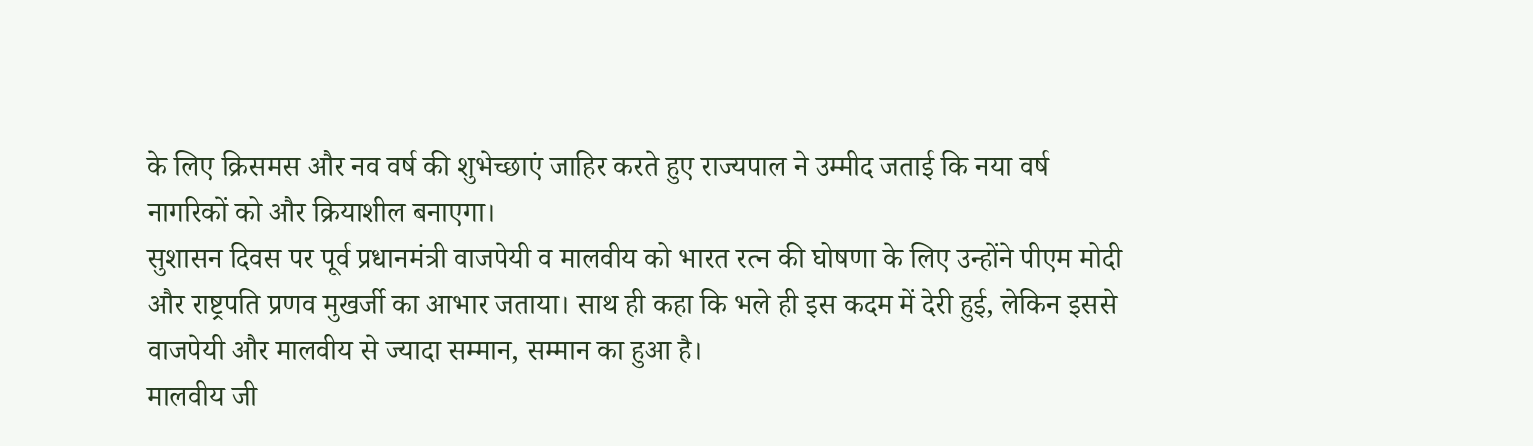के लिए क्रिसमस और नव वर्ष की शुभेच्छाएं जाहिर करते हुए राज्यपाल ने उम्मीद जताई कि नया वर्ष नागरिकों को और क्रियाशील बनाएगा।
सुशासन दिवस पर पूर्व प्रधानमंत्री वाजपेयी व मालवीय को भारत रत्न की घोषणा के लिए उन्होंने पीएम मोदी और राष्ट्रपति प्रणव मुखर्जी का आभार जताया। साथ ही कहा कि भले ही इस कदम में देरी हुई, लेकिन इससे वाजपेयी और मालवीय से ज्यादा सम्मान, सम्मान का हुआ है।
मालवीय जी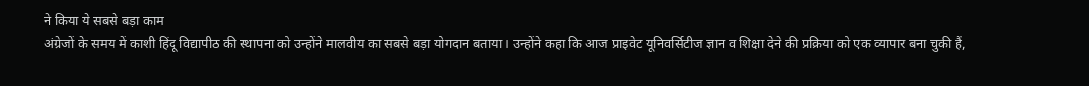ने किया ये सबसे बड़ा काम
अंग्रेजों के समय में काशी हिंदू विद्यापीठ की स्थापना को उन्होंने मालवीय का सबसे बड़ा योगदान बताया। उन्होंने कहा कि आज प्राइवेट यूनिवर्सिटीज ज्ञान व शिक्षा देने की प्रक्रिया को एक व्यापार बना चुकी हैं,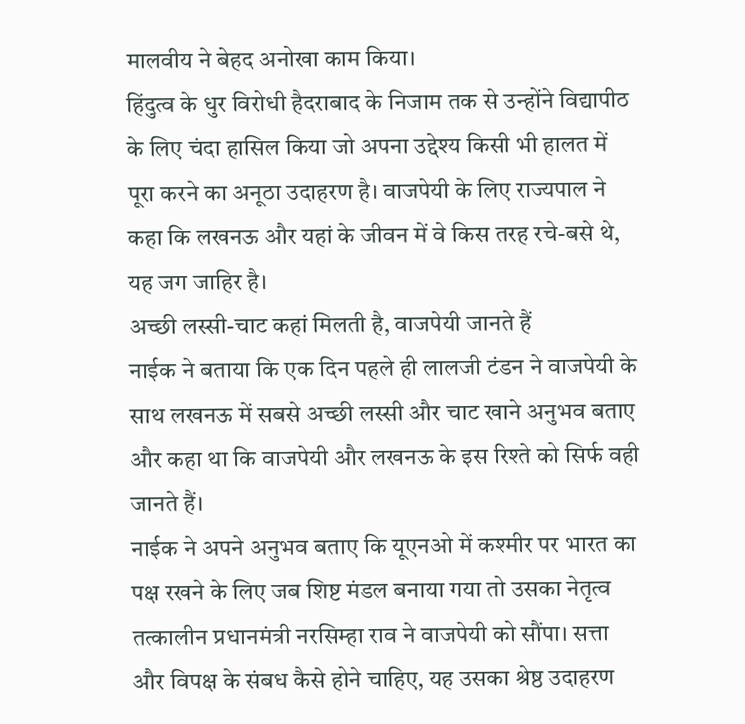मालवीय ने बेहद अनोखा काम किया।
हिंदुत्व के धुर विरोधी हैदराबाद के निजाम तक से उन्होंने विद्यापीठ के लिए चंदा हासिल किया जो अपना उद्देश्य किसी भी हालत में पूरा करने का अनूठा उदाहरण है। वाजपेयी के लिए राज्यपाल ने कहा कि लखनऊ और यहां के जीवन में वे किस तरह रचे-बसे थे, यह जग जाहिर है।
अच्छी लस्सी-चाट कहां मिलती है, वाजपेयी जानते हैं
नाईक ने बताया कि एक दिन पहले ही लालजी टंडन ने वाजपेयी के साथ लखनऊ में सबसे अच्छी लस्सी और चाट खाने अनुभव बताए और कहा था कि वाजपेयी और लखनऊ के इस रिश्ते को सिर्फ वही जानते हैं।
नाईक ने अपने अनुभव बताए कि यूएनओ में कश्मीर पर भारत का पक्ष रखने के लिए जब शिष्ट मंडल बनाया गया तो उसका नेतृत्व तत्कालीन प्रधानमंत्री नरसिम्हा राव ने वाजपेयी को सौंपा। सत्ता और विपक्ष के संबध कैसे होने चाहिए, यह उसका श्रेष्ठ उदाहरण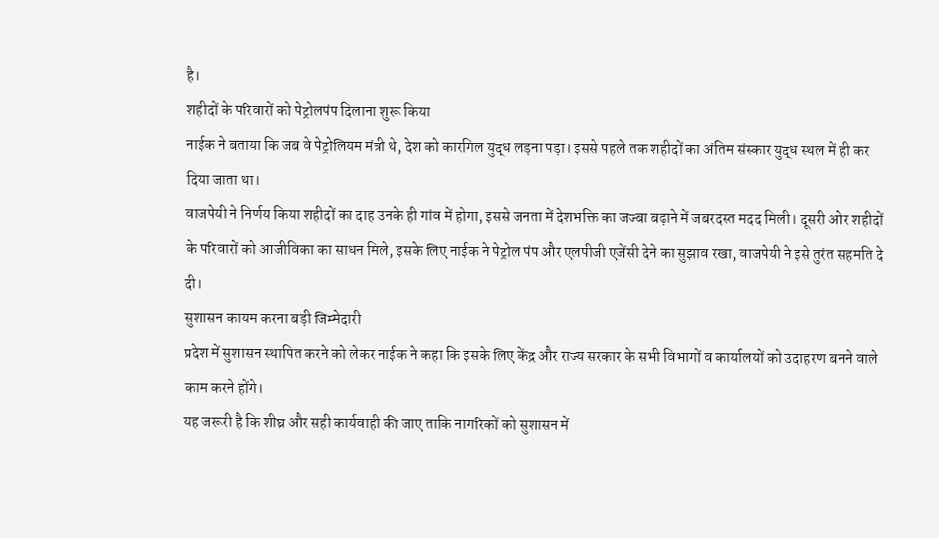है।
शहीदों के परिवारों को पेट्रोलपंप दिलाना शुरू किया
नाईक ने बताया कि जब वे पेट्रोलियम मंत्री थे, देश को कारगिल युद्ध लड़ना पड़ा। इससे पहले तक शहीदों का अंतिम संस्कार युद्ध स्थल में ही कर दिया जाता था।
वाजपेयी ने निर्णय किया शहीदों का दाह उनके ही गांव में होगा, इससे जनता में देशभक्ति का जज्बा बढ़ाने में जबरदस्त मदद मिली। दूसरी ओर शहीदों के परिवारों को आजीविका का साधन मिले, इसके लिए नाईक ने पेट्रोल पंप और एलपीजी एजेंसी देने का सुझाव रखा, वाजपेयी ने इसे तुरंत सहमति दे दी।
सुशासन कायम करना बड़ी जिम्मेदारी
प्रदेश में सुशासन स्थापित करने को लेकर नाईक ने कहा कि इसके लिए केंद्र और राज्य सरकार के सभी विभागों व कार्यालयों को उदाहरण बनने वाले काम करने होंगे।
यह जरूरी है कि शीघ्र और सही कार्यवाही की जाए ताकि नागरिकों को सुशासन में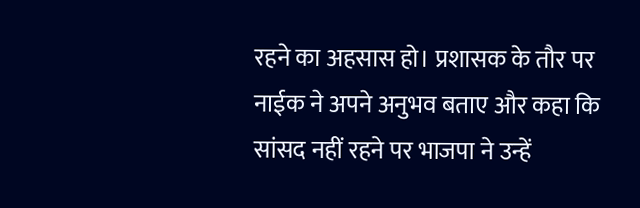रहने का अहसास हो। प्रशासक के तौर पर नाईक ने अपने अनुभव बताए और कहा कि सांसद नहीं रहने पर भाजपा ने उन्हें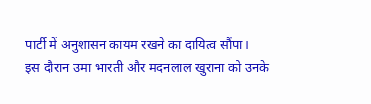पार्टी में अनुशासन कायम रखने का दायित्व सौंपा।
इस दौरान उमा भारती और मदनलाल खुराना को उनके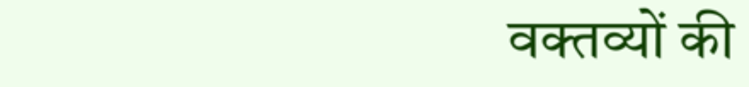वक्तव्यों की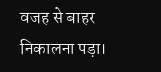वजह से बाहर निकालना पड़ा।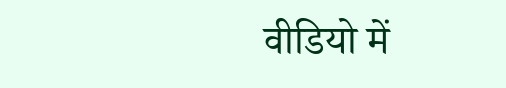वीडियो में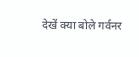देखें क्या बोले गर्वनर